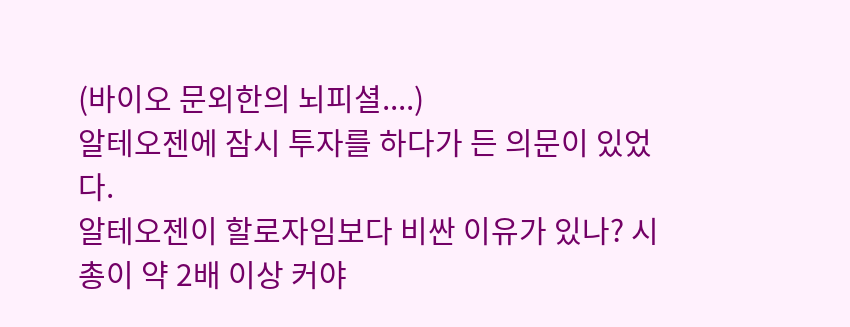(바이오 문외한의 뇌피셜....)
알테오젠에 잠시 투자를 하다가 든 의문이 있었다.
알테오젠이 할로자임보다 비싼 이유가 있나? 시총이 약 2배 이상 커야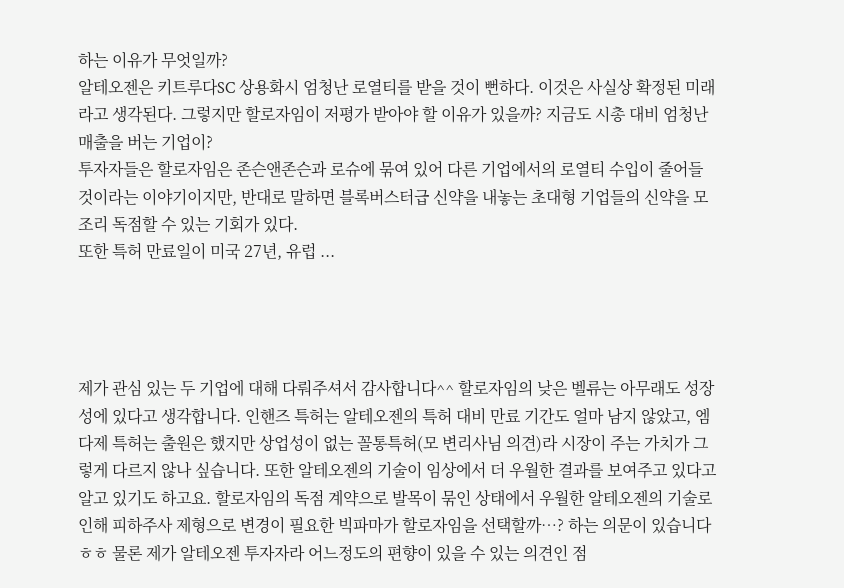하는 이유가 무엇일까?
알테오젠은 키트루다SC 상용화시 엄청난 로열티를 받을 것이 뻔하다. 이것은 사실상 확정된 미래라고 생각된다. 그렇지만 할로자임이 저평가 받아야 할 이유가 있을까? 지금도 시총 대비 엄청난 매출을 버는 기업이?
투자자들은 할로자임은 존슨앤존슨과 로슈에 묶여 있어 다른 기업에서의 로열티 수입이 줄어들 것이라는 이야기이지만, 반대로 말하면 블록버스터급 신약을 내놓는 초대형 기업들의 신약을 모조리 독점할 수 있는 기회가 있다.
또한 특허 만료일이 미국 27년, 유럽 ...




제가 관심 있는 두 기업에 대해 다뤄주셔서 감사합니다^^ 할로자임의 낮은 벨류는 아무래도 성장성에 있다고 생각합니다. 인핸즈 특허는 알테오젠의 특허 대비 만료 기간도 얼마 남지 않았고, 엠다제 특허는 출원은 했지만 상업성이 없는 꼴통특허(모 변리사님 의견)라 시장이 주는 가치가 그렇게 다르지 않나 싶습니다. 또한 알테오젠의 기술이 임상에서 더 우월한 결과를 보여주고 있다고 알고 있기도 하고요. 할로자임의 독점 계약으로 발목이 묶인 상태에서 우월한 알테오젠의 기술로 인해 피하주사 제형으로 변경이 필요한 빅파마가 할로자임을 선택할까…? 하는 의문이 있습니다 ㅎㅎ 물론 제가 알테오젠 투자자라 어느정도의 편향이 있을 수 있는 의견인 점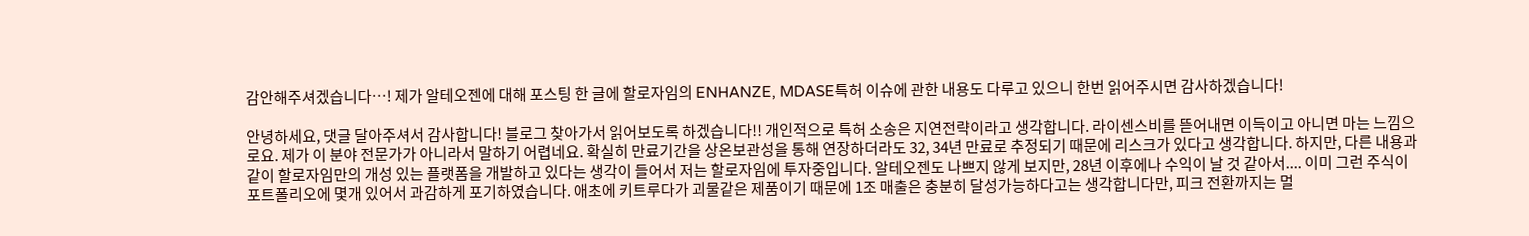감안해주셔겠습니다…! 제가 알테오젠에 대해 포스팅 한 글에 할로자임의 ENHANZE, MDASE특허 이슈에 관한 내용도 다루고 있으니 한번 읽어주시면 감사하겠습니다!

안녕하세요, 댓글 달아주셔서 감사합니다! 블로그 찾아가서 읽어보도록 하겠습니다!! 개인적으로 특허 소송은 지연전략이라고 생각합니다. 라이센스비를 뜯어내면 이득이고 아니면 마는 느낌으로요. 제가 이 분야 전문가가 아니라서 말하기 어렵네요. 확실히 만료기간을 상온보관성을 통해 연장하더라도 32, 34년 만료로 추정되기 때문에 리스크가 있다고 생각합니다. 하지만, 다른 내용과 같이 할로자임만의 개성 있는 플랫폼을 개발하고 있다는 생각이 들어서 저는 할로자임에 투자중입니다. 알테오젠도 나쁘지 않게 보지만, 28년 이후에나 수익이 날 것 같아서.... 이미 그런 주식이 포트폴리오에 몇개 있어서 과감하게 포기하였습니다. 애초에 키트루다가 괴물같은 제품이기 때문에 1조 매출은 충분히 달성가능하다고는 생각합니다만, 피크 전환까지는 멀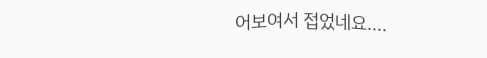어보여서 접었네요....